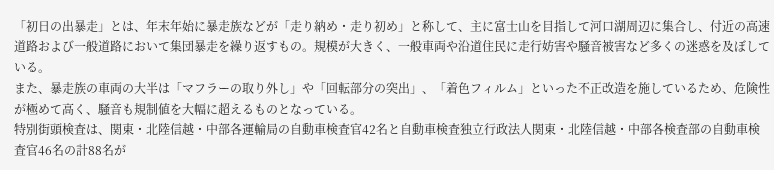「初日の出暴走」とは、年末年始に暴走族などが「走り納め・走り初め」と称して、主に富士山を目指して河口湖周辺に集合し、付近の高速道路および一般道路において集団暴走を繰り返すもの。規模が大きく、一般車両や沿道住民に走行妨害や騒音被害など多くの迷惑を及ぼしている。
また、暴走族の車両の大半は「マフラーの取り外し」や「回転部分の突出」、「着色フィルム」といった不正改造を施しているため、危険性が極めて高く、騒音も規制値を大幅に超えるものとなっている。
特別街頭検査は、関東・北陸信越・中部各運輸局の自動車検査官42名と自動車検査独立行政法人関東・北陸信越・中部各検査部の自動車検査官46名の計88名が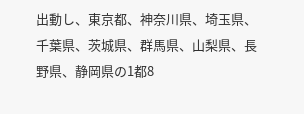出動し、東京都、神奈川県、埼玉県、千葉県、茨城県、群馬県、山梨県、長野県、静岡県の1都8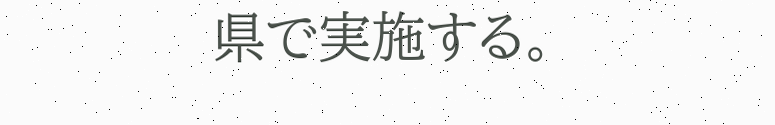県で実施する。